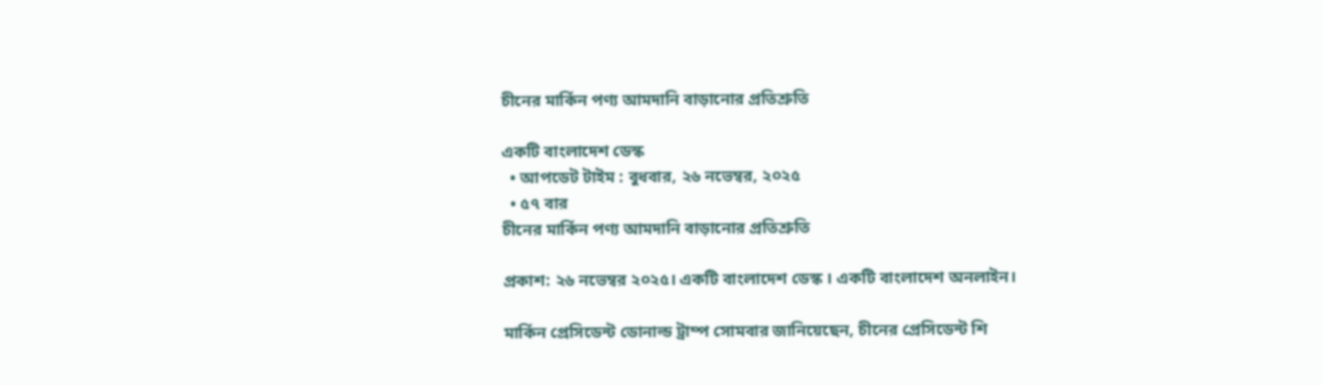চীনের মার্কিন পণ্য আমদানি বাড়ানোর প্রতিশ্রুতি

একটি বাংলাদেশ ডেস্ক
  • আপডেট টাইম : বুধবার, ২৬ নভেম্বর, ২০২৫
  • ৫৭ বার
চীনের মার্কিন পণ্য আমদানি বাড়ানোর প্রতিশ্রুতি

প্রকাশ: ২৬ নভেম্বর ২০২৫। একটি বাংলাদেশ ডেস্ক । একটি বাংলাদেশ অনলাইন।

মার্কিন প্রেসিডেন্ট ডোনাল্ড ট্রাম্প সোমবার জানিয়েছেন, চীনের প্রেসিডেন্ট শি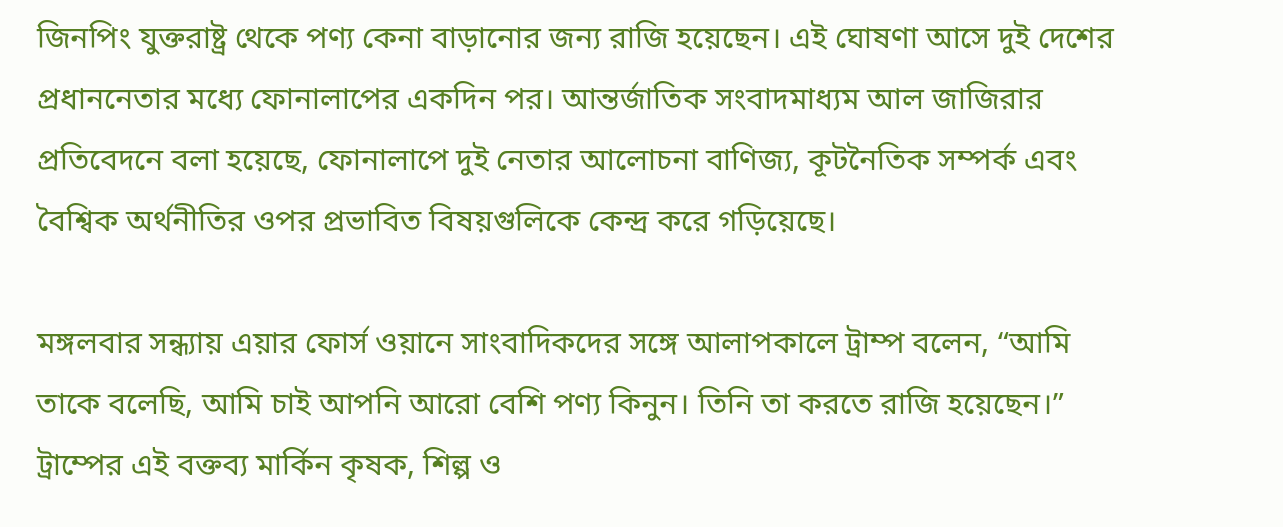জিনপিং যুক্তরাষ্ট্র থেকে পণ্য কেনা বাড়ানোর জন্য রাজি হয়েছেন। এই ঘোষণা আসে দুই দেশের প্রধাননেতার মধ্যে ফোনালাপের একদিন পর। আন্তর্জাতিক সংবাদমাধ্যম আল জাজিরার প্রতিবেদনে বলা হয়েছে, ফোনালাপে দুই নেতার আলোচনা বাণিজ্য, কূটনৈতিক সম্পর্ক এবং বৈশ্বিক অর্থনীতির ওপর প্রভাবিত বিষয়গুলিকে কেন্দ্র করে গড়িয়েছে।

মঙ্গলবার সন্ধ্যায় এয়ার ফোর্স ওয়ানে সাংবাদিকদের সঙ্গে আলাপকালে ট্রাম্প বলেন, “আমি তাকে বলেছি, আমি চাই আপনি আরো বেশি পণ্য কিনুন। তিনি তা করতে রাজি হয়েছেন।” ট্রাম্পের এই বক্তব্য মার্কিন কৃষক, শিল্প ও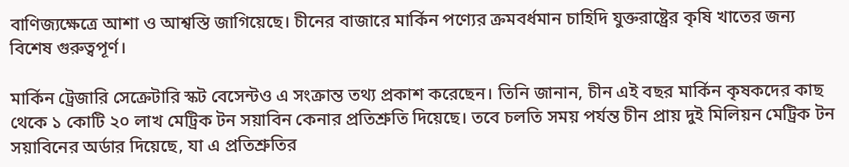বাণিজ্যক্ষেত্রে আশা ও আশ্বস্তি জাগিয়েছে। চীনের বাজারে মার্কিন পণ্যের ক্রমবর্ধমান চাহিদি যুক্তরাষ্ট্রের কৃষি খাতের জন্য বিশেষ গুরুত্বপূর্ণ।

মার্কিন ট্রেজারি সেক্রেটারি স্কট বেসেন্টও এ সংক্রান্ত তথ্য প্রকাশ করেছেন। তিনি জানান, চীন এই বছর মার্কিন কৃষকদের কাছ থেকে ১ কোটি ২০ লাখ মেট্রিক টন সয়াবিন কেনার প্রতিশ্রুতি দিয়েছে। তবে চলতি সময় পর্যন্ত চীন প্রায় দুই মিলিয়ন মেট্রিক টন সয়াবিনের অর্ডার দিয়েছে, যা এ প্রতিশ্রুতির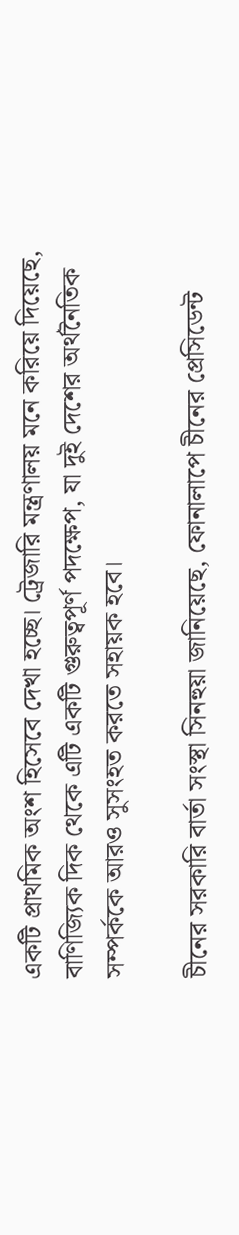একটি প্রাথমিক অংশ হিসেবে দেখা হচ্ছে। ট্রেজারি মন্ত্রণালয় মনে করিয়ে দিয়েছে, বাণিজ্যিক দিক থেকে এটি একটি গুরুত্বপূর্ণ পদক্ষেপ, যা দুই দেশের অর্থনৈতিক সম্পর্ককে আরও সুসংহত করতে সহায়ক হবে।

চীনের সরকারি বার্তা সংস্থা সিনহুয়া জানিয়েছে, ফোনালাপে চীনের প্রেসিডেন্ট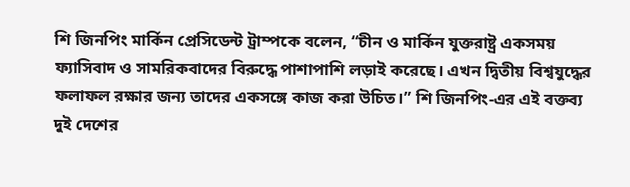শি জিনপিং মার্কিন প্রেসিডেন্ট ট্রাম্পকে বলেন, “চীন ও মার্কিন যুক্তরাষ্ট্র একসময় ফ্যাসিবাদ ও সামরিকবাদের বিরুদ্ধে পাশাপাশি লড়াই করেছে। এখন দ্বিতীয় বিশ্বযুদ্ধের ফলাফল রক্ষার জন্য তাদের একসঙ্গে কাজ করা উচিত।” শি জিনপিং-এর এই বক্তব্য দুই দেশের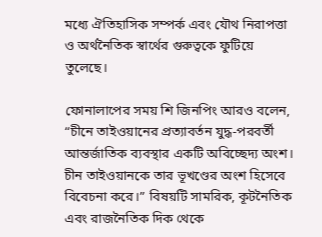মধ্যে ঐতিহাসিক সম্পর্ক এবং যৌথ নিরাপত্তা ও অর্থনৈতিক স্বার্থের গুরুত্বকে ফুটিয়ে তুলেছে।

ফোনালাপের সময় শি জিনপিং আরও বলেন, “চীনে তাইওয়ানের প্রত্যাবর্তন যুদ্ধ-পরবর্তী আন্তর্জাতিক ব্যবস্থার একটি অবিচ্ছেদ্য অংশ। চীন তাইওয়ানকে তার ভূখণ্ডের অংশ হিসেবে বিবেচনা করে।” বিষয়টি সামরিক, কূটনৈতিক এবং রাজনৈতিক দিক থেকে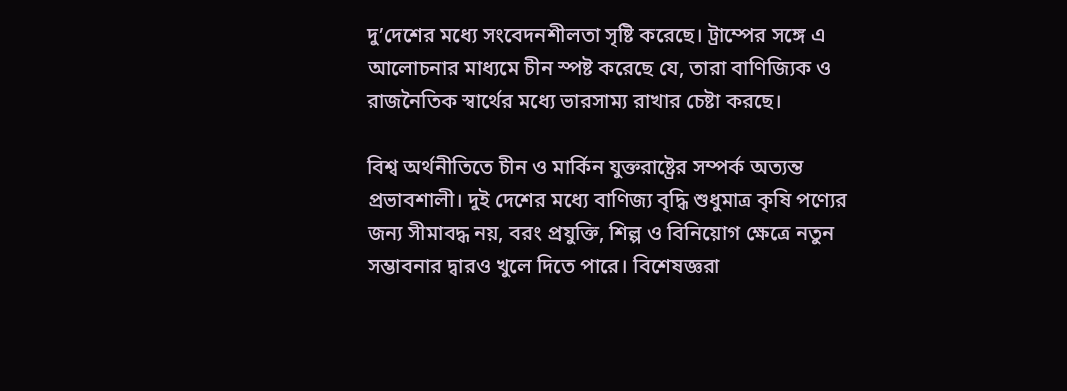দু’দেশের মধ্যে সংবেদনশীলতা সৃষ্টি করেছে। ট্রাম্পের সঙ্গে এ আলোচনার মাধ্যমে চীন স্পষ্ট করেছে যে, তারা বাণিজ্যিক ও রাজনৈতিক স্বার্থের মধ্যে ভারসাম্য রাখার চেষ্টা করছে।

বিশ্ব অর্থনীতিতে চীন ও মার্কিন যুক্তরাষ্ট্রের সম্পর্ক অত্যন্ত প্রভাবশালী। দুই দেশের মধ্যে বাণিজ্য বৃদ্ধি শুধুমাত্র কৃষি পণ্যের জন্য সীমাবদ্ধ নয়, বরং প্রযুক্তি, শিল্প ও বিনিয়োগ ক্ষেত্রে নতুন সম্ভাবনার দ্বারও খুলে দিতে পারে। বিশেষজ্ঞরা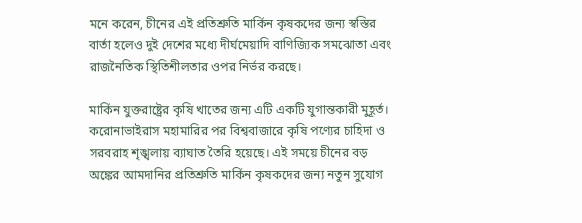মনে করেন, চীনের এই প্রতিশ্রুতি মার্কিন কৃষকদের জন্য স্বস্তির বার্তা হলেও দুই দেশের মধ্যে দীর্ঘমেয়াদি বাণিজ্যিক সমঝোতা এবং রাজনৈতিক স্থিতিশীলতার ওপর নির্ভর করছে।

মার্কিন যুক্তরাষ্ট্রের কৃষি খাতের জন্য এটি একটি যুগান্তকারী মুহূর্ত। করোনাভাইরাস মহামারির পর বিশ্ববাজারে কৃষি পণ্যের চাহিদা ও সরবরাহ শৃঙ্খলায় ব্যাঘাত তৈরি হয়েছে। এই সময়ে চীনের বড় অঙ্কের আমদানির প্রতিশ্রুতি মার্কিন কৃষকদের জন্য নতুন সুযোগ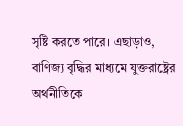সৃষ্টি করতে পারে। এছাড়াও, বাণিজ্য বৃদ্ধির মাধ্যমে যুক্তরাষ্ট্রের অর্থনীতিকে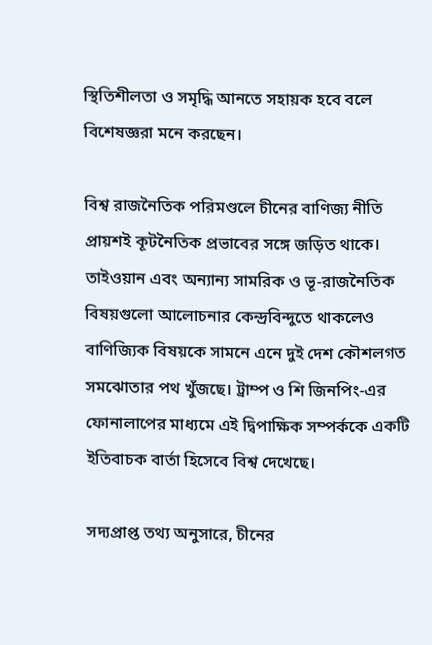স্থিতিশীলতা ও সমৃদ্ধি আনতে সহায়ক হবে বলে বিশেষজ্ঞরা মনে করছেন।

বিশ্ব রাজনৈতিক পরিমণ্ডলে চীনের বাণিজ্য নীতি প্রায়শই কূটনৈতিক প্রভাবের সঙ্গে জড়িত থাকে। তাইওয়ান এবং অন্যান্য সামরিক ও ভূ-রাজনৈতিক বিষয়গুলো আলোচনার কেন্দ্রবিন্দুতে থাকলেও বাণিজ্যিক বিষয়কে সামনে এনে দুই দেশ কৌশলগত সমঝোতার পথ খুঁজছে। ট্রাম্প ও শি জিনপিং-এর ফোনালাপের মাধ্যমে এই দ্বিপাক্ষিক সম্পর্ককে একটি ইতিবাচক বার্তা হিসেবে বিশ্ব দেখেছে।

সদ্যপ্রাপ্ত তথ্য অনুসারে, চীনের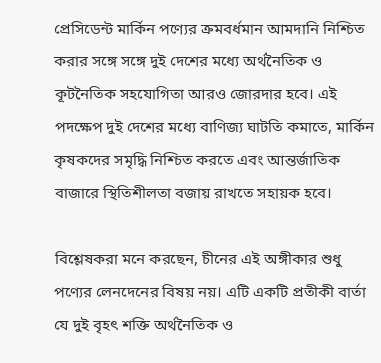প্রেসিডেন্ট মার্কিন পণ্যের ক্রমবর্ধমান আমদানি নিশ্চিত করার সঙ্গে সঙ্গে দুই দেশের মধ্যে অর্থনৈতিক ও কূটনৈতিক সহযোগিতা আরও জোরদার হবে। এই পদক্ষেপ দুই দেশের মধ্যে বাণিজ্য ঘাটতি কমাতে, মার্কিন কৃষকদের সমৃদ্ধি নিশ্চিত করতে এবং আন্তর্জাতিক বাজারে স্থিতিশীলতা বজায় রাখতে সহায়ক হবে।

বিশ্লেষকরা মনে করছেন, চীনের এই অঙ্গীকার শুধু পণ্যের লেনদেনের বিষয় নয়। এটি একটি প্রতীকী বার্তা যে দুই বৃহৎ শক্তি অর্থনৈতিক ও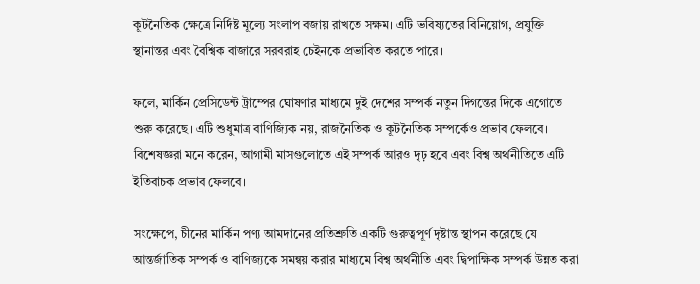কূটনৈতিক ক্ষেত্রে নির্দিষ্ট মূল্যে সংলাপ বজায় রাখতে সক্ষম। এটি ভবিষ্যতের বিনিয়োগ, প্রযুক্তি স্থানান্তর এবং বৈশ্বিক বাজারে সরবরাহ চেইনকে প্রভাবিত করতে পারে।

ফলে, মার্কিন প্রেসিডেন্ট ট্রাম্পের ঘোষণার মাধ্যমে দুই দেশের সম্পর্ক নতুন দিগন্তের দিকে এগোতে শুরু করেছে। এটি শুধুমাত্র বাণিজ্যিক নয়, রাজনৈতিক ও কূটনৈতিক সম্পর্কেও প্রভাব ফেলবে। বিশেষজ্ঞরা মনে করেন, আগামী মাসগুলোতে এই সম্পর্ক আরও দৃঢ় হবে এবং বিশ্ব অর্থনীতিতে এটি ইতিবাচক প্রভাব ফেলবে।

সংক্ষেপে, চীনের মার্কিন পণ্য আমদানের প্রতিশ্রুতি একটি গুরুত্বপূর্ণ দৃষ্টান্ত স্থাপন করেছে যে আন্তর্জাতিক সম্পর্ক ও বাণিজ্যকে সমন্বয় করার মাধ্যমে বিশ্ব অর্থনীতি এবং দ্বিপাক্ষিক সম্পর্ক উন্নত করা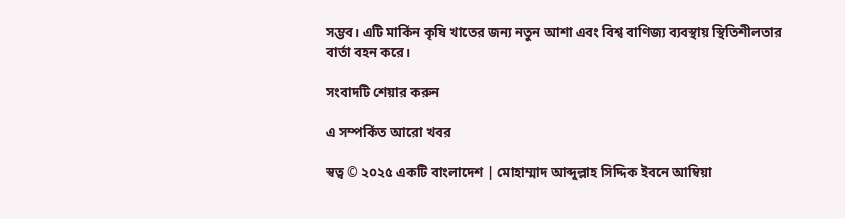সম্ভব। এটি মার্কিন কৃষি খাতের জন্য নতুন আশা এবং বিশ্ব বাণিজ্য ব্যবস্থায় স্থিতিশীলতার বার্তা বহন করে।

সংবাদটি শেয়ার করুন

এ সম্পর্কিত আরো খবর

স্বত্ব © ২০২৫ একটি বাংলাদেশ | মোহাম্মাদ আব্দুল্লাহ সিদ্দিক ইবনে আম্বিয়া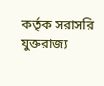কর্তৃক সরাসরি যুক্তরাজ্য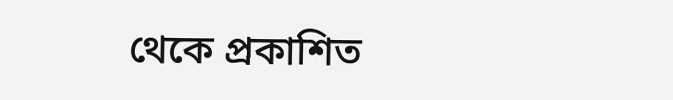থেকে প্রকাশিত